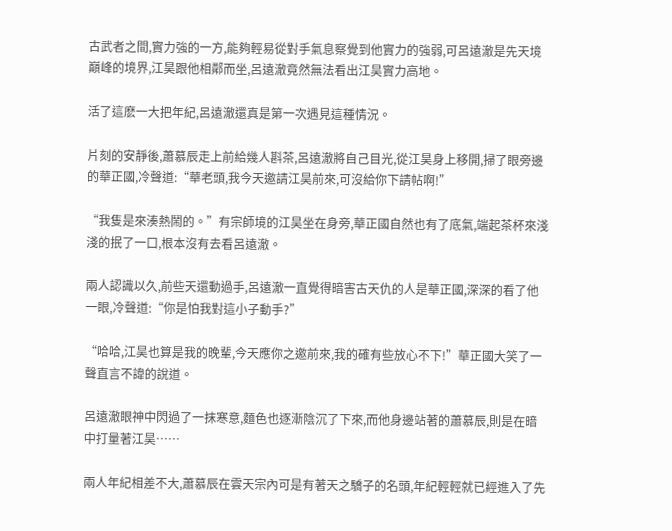古武者之間,實力強的一方,能夠輕易從對手氣息察覺到他實力的強弱,可呂遠澈是先天境巔峰的境界,江昊跟他相鄰而坐,呂遠澈竟然無法看出江昊實力高地。

活了這麽一大把年紀,呂遠澈還真是第一次遇見這種情況。

片刻的安靜後,蕭慕辰走上前給幾人斟茶,呂遠澈將自己目光,從江昊身上移開,掃了眼旁邊的華正國,冷聲道:“華老頭,我今天邀請江昊前來,可沒給你下請帖啊!”

“我隻是來湊熱鬧的。”有宗師境的江昊坐在身旁,華正國自然也有了底氣,端起茶杯來淺淺的抿了一口,根本沒有去看呂遠澈。

兩人認識以久,前些天還動過手,呂遠澈一直覺得暗害古天仇的人是華正國,深深的看了他一眼,冷聲道:“你是怕我對這小子動手?”

“哈哈,江昊也算是我的晚輩,今天應你之邀前來,我的確有些放心不下!”華正國大笑了一聲直言不諱的說道。

呂遠澈眼神中閃過了一抹寒意,麵色也逐漸陰沉了下來,而他身邊站著的蕭慕辰,則是在暗中打量著江昊……

兩人年紀相差不大,蕭慕辰在雲天宗內可是有著天之驕子的名頭,年紀輕輕就已經進入了先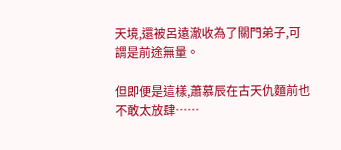天境,還被呂遠澈收為了關門弟子,可謂是前途無量。

但即便是這樣,蕭慕辰在古天仇麵前也不敢太放肆……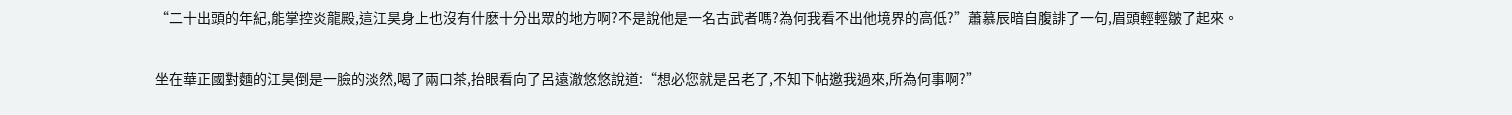“二十出頭的年紀,能掌控炎龍殿,這江昊身上也沒有什麽十分出眾的地方啊?不是說他是一名古武者嗎?為何我看不出他境界的高低?”蕭慕辰暗自腹誹了一句,眉頭輕輕皺了起來。

坐在華正國對麵的江昊倒是一臉的淡然,喝了兩口茶,抬眼看向了呂遠澈悠悠說道:“想必您就是呂老了,不知下帖邀我過來,所為何事啊?”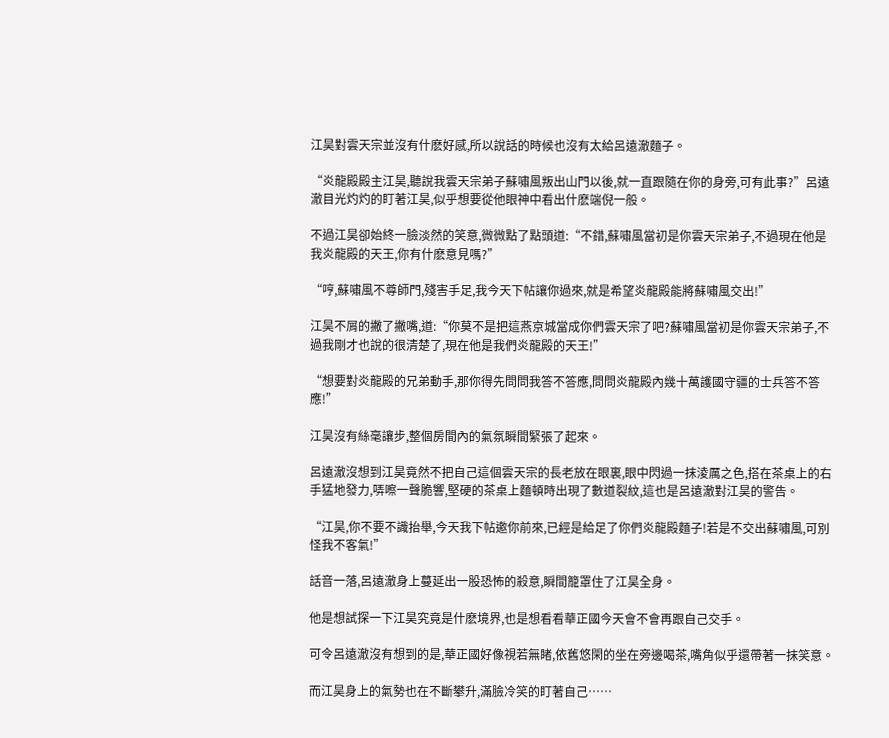江昊對雲天宗並沒有什麽好感,所以說話的時候也沒有太給呂遠澈麵子。

“炎龍殿殿主江昊,聽說我雲天宗弟子蘇嘯風叛出山門以後,就一直跟隨在你的身旁,可有此事?”呂遠澈目光灼灼的盯著江昊,似乎想要從他眼神中看出什麽端倪一般。

不過江昊卻始終一臉淡然的笑意,微微點了點頭道:“不錯,蘇嘯風當初是你雲天宗弟子,不過現在他是我炎龍殿的天王,你有什麽意見嗎?”

“哼,蘇嘯風不尊師門,殘害手足,我今天下帖讓你過來,就是希望炎龍殿能將蘇嘯風交出!”

江昊不屑的撇了撇嘴,道:“你莫不是把這燕京城當成你們雲天宗了吧?蘇嘯風當初是你雲天宗弟子,不過我剛才也說的很清楚了,現在他是我們炎龍殿的天王!”

“想要對炎龍殿的兄弟動手,那你得先問問我答不答應,問問炎龍殿內幾十萬護國守疆的士兵答不答應!”

江昊沒有絲毫讓步,整個房間內的氣氛瞬間緊張了起來。

呂遠澈沒想到江昊竟然不把自己這個雲天宗的長老放在眼裏,眼中閃過一抹淩厲之色,搭在茶桌上的右手猛地發力,哢嚓一聲脆響,堅硬的茶桌上麵頓時出現了數道裂紋,這也是呂遠澈對江昊的警告。

“江昊,你不要不識抬舉,今天我下帖邀你前來,已經是給足了你們炎龍殿麵子!若是不交出蘇嘯風,可別怪我不客氣!”

話音一落,呂遠澈身上蔓延出一股恐怖的殺意,瞬間籠罩住了江昊全身。

他是想試探一下江昊究竟是什麽境界,也是想看看華正國今天會不會再跟自己交手。

可令呂遠澈沒有想到的是,華正國好像視若無睹,依舊悠閑的坐在旁邊喝茶,嘴角似乎還帶著一抹笑意。

而江昊身上的氣勢也在不斷攀升,滿臉冷笑的盯著自己……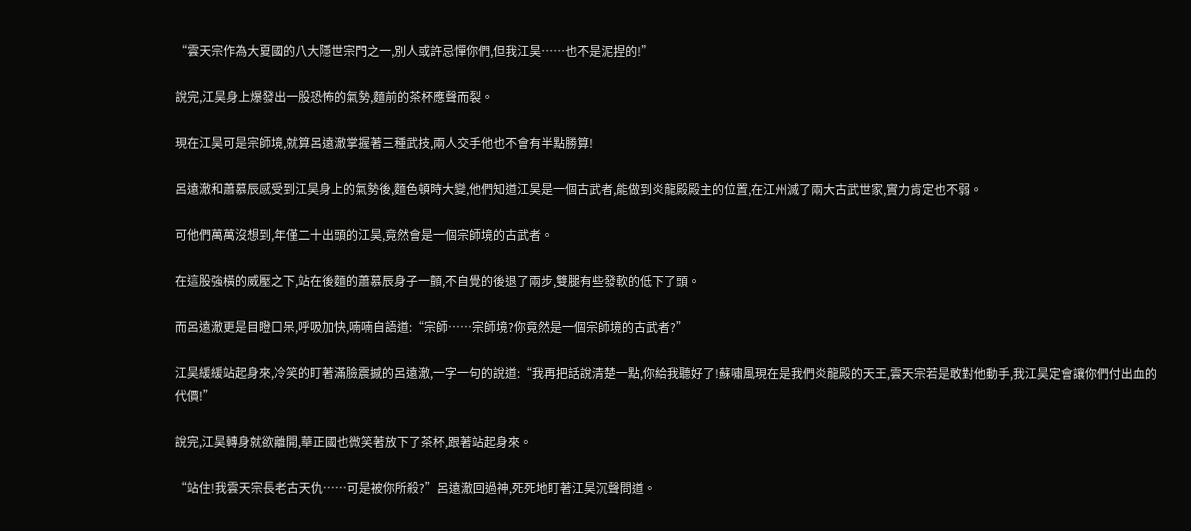“雲天宗作為大夏國的八大隱世宗門之一,別人或許忌憚你們,但我江昊……也不是泥捏的!”

說完,江昊身上爆發出一股恐怖的氣勢,麵前的茶杯應聲而裂。

現在江昊可是宗師境,就算呂遠澈掌握著三種武技,兩人交手他也不會有半點勝算!

呂遠澈和蕭慕辰感受到江昊身上的氣勢後,麵色頓時大變,他們知道江昊是一個古武者,能做到炎龍殿殿主的位置,在江州滅了兩大古武世家,實力肯定也不弱。

可他們萬萬沒想到,年僅二十出頭的江昊,竟然會是一個宗師境的古武者。

在這股強橫的威壓之下,站在後麵的蕭慕辰身子一顫,不自覺的後退了兩步,雙腿有些發軟的低下了頭。

而呂遠澈更是目瞪口呆,呼吸加快,喃喃自語道:“宗師……宗師境?你竟然是一個宗師境的古武者?”

江昊緩緩站起身來,冷笑的盯著滿臉震撼的呂遠澈,一字一句的說道:“我再把話說清楚一點,你給我聽好了!蘇嘯風現在是我們炎龍殿的天王,雲天宗若是敢對他動手,我江昊定會讓你們付出血的代價!”

說完,江昊轉身就欲離開,華正國也微笑著放下了茶杯,跟著站起身來。

“站住!我雲天宗長老古天仇……可是被你所殺?”呂遠澈回過神,死死地盯著江昊沉聲問道。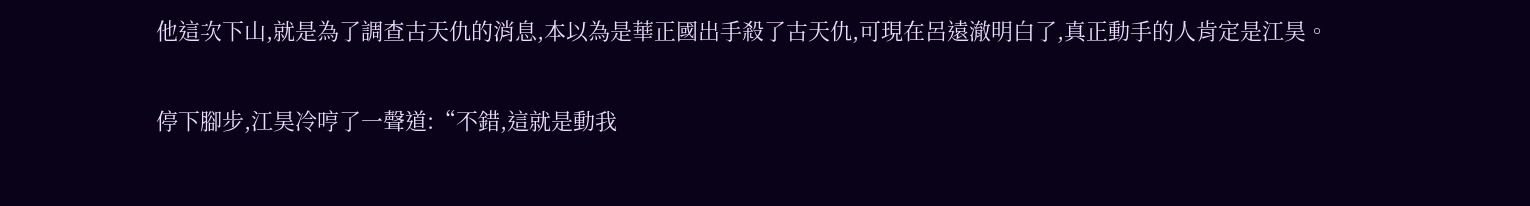他這次下山,就是為了調查古天仇的消息,本以為是華正國出手殺了古天仇,可現在呂遠澈明白了,真正動手的人肯定是江昊。

停下腳步,江昊冷哼了一聲道:“不錯,這就是動我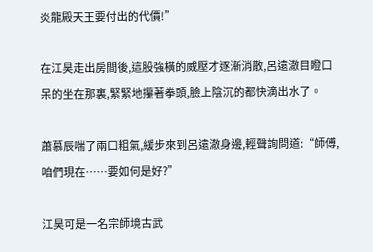炎龍殿天王要付出的代價!”

在江昊走出房間後,這股強橫的威壓才逐漸消散,呂遠澈目瞪口呆的坐在那裏,緊緊地攥著拳頭,臉上陰沉的都快滴出水了。

蕭慕辰喘了兩口粗氣,緩步來到呂遠澈身邊,輕聲詢問道:“師傅,咱們現在……要如何是好?”

江昊可是一名宗師境古武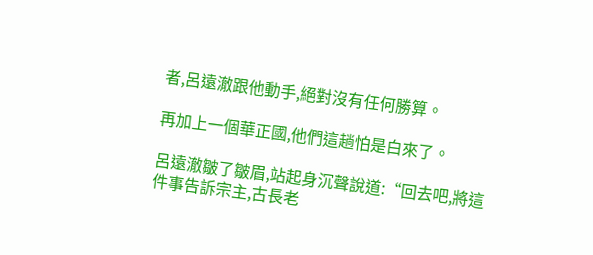者,呂遠澈跟他動手,絕對沒有任何勝算。

再加上一個華正國,他們這趟怕是白來了。

呂遠澈皺了皺眉,站起身沉聲說道:“回去吧,將這件事告訴宗主,古長老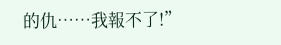的仇……我報不了!”